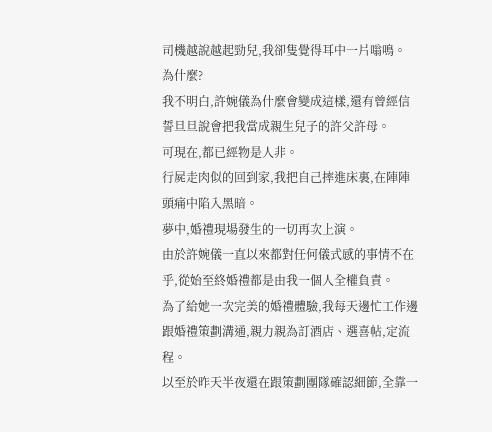司機越說越起勁兒,我卻隻覺得耳中一片嗡鳴。
為什麼?
我不明白,許婉儀為什麼會變成這樣,還有曾經信誓旦旦說會把我當成親生兒子的許父許母。
可現在,都已經物是人非。
行屍走肉似的回到家,我把自己摔進床裏,在陣陣頭痛中陷入黑暗。
夢中,婚禮現場發生的一切再次上演。
由於許婉儀一直以來都對任何儀式感的事情不在乎,從始至終婚禮都是由我一個人全權負責。
為了給她一次完美的婚禮體驗,我每天邊忙工作邊跟婚禮策劃溝通,親力親為訂酒店、選喜帖,定流程。
以至於昨天半夜還在跟策劃團隊確認細節,全靠一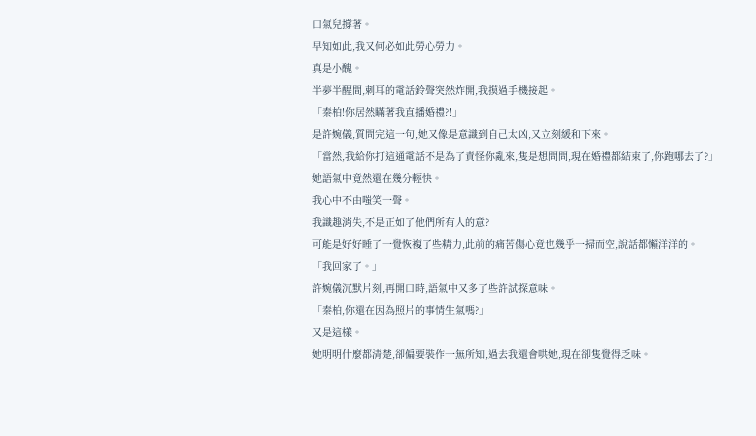口氣兒撐著。
早知如此,我又何必如此勞心勞力。
真是小醜。
半夢半醒間,刺耳的電話鈴聲突然炸開,我摸過手機接起。
「秦柏!你居然瞞著我直播婚禮?!」
是許婉儀,質問完這一句,她又像是意識到自己太凶,又立刻緩和下來。
「當然,我給你打這通電話不是為了責怪你亂來,隻是想問問,現在婚禮都結束了,你跑哪去了?」
她語氣中竟然還在幾分輕快。
我心中不由嗤笑一聲。
我識趣消失,不是正如了他們所有人的意?
可能是好好睡了一覺恢複了些精力,此前的痛苦傷心竟也幾乎一掃而空,說話都懶洋洋的。
「我回家了。」
許婉儀沉默片刻,再開口時,語氣中又多了些許試探意味。
「秦柏,你還在因為照片的事情生氣嗎?」
又是這樣。
她明明什麼都清楚,卻偏要裝作一無所知,過去我還會哄她,現在卻隻覺得乏味。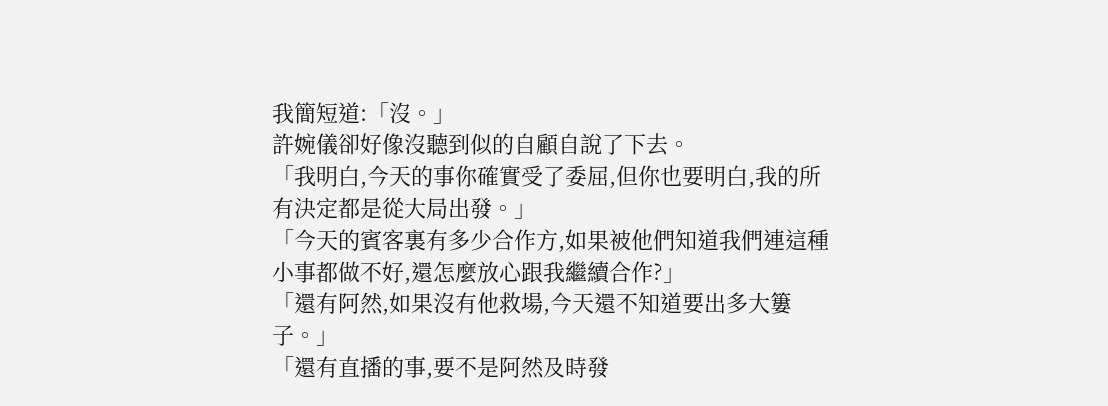我簡短道:「沒。」
許婉儀卻好像沒聽到似的自顧自說了下去。
「我明白,今天的事你確實受了委屈,但你也要明白,我的所有決定都是從大局出發。」
「今天的賓客裏有多少合作方,如果被他們知道我們連這種小事都做不好,還怎麼放心跟我繼續合作?」
「還有阿然,如果沒有他救場,今天還不知道要出多大簍子。」
「還有直播的事,要不是阿然及時發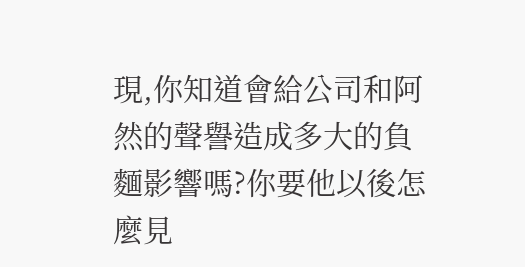現,你知道會給公司和阿然的聲譽造成多大的負麵影響嗎?你要他以後怎麼見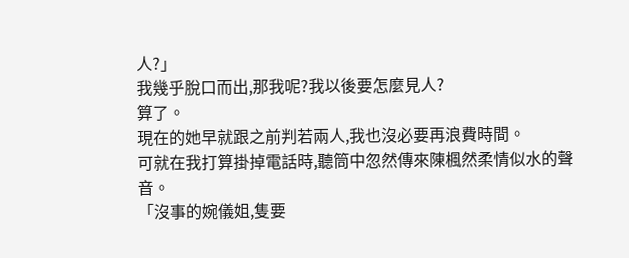人?」
我幾乎脫口而出,那我呢?我以後要怎麼見人?
算了。
現在的她早就跟之前判若兩人,我也沒必要再浪費時間。
可就在我打算掛掉電話時,聽筒中忽然傳來陳楓然柔情似水的聲音。
「沒事的婉儀姐,隻要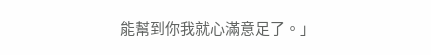能幫到你我就心滿意足了。」